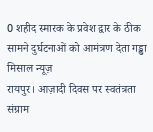0 शहीद स्मारक के प्रवेश द्वार के ठीक सामने दुर्घटनाओं को आमंत्रण देता गड्ढा
मिसाल न्यूज़
रायपुर। आज़ादी दिवस पर स्वतंत्रता संग्राम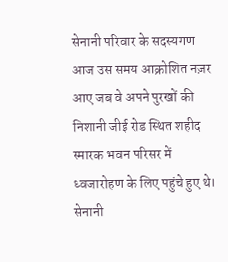सेनानी परिवार के सदस्यगण आज उस समय आक्रोशित नज़र आए जब वे अपने पुरखों की निशानी जीई रोड स्थित शहीद स्मारक भवन परिसर में ध्वजारोहण के लिए पहुंचे हुए थे। सेनानी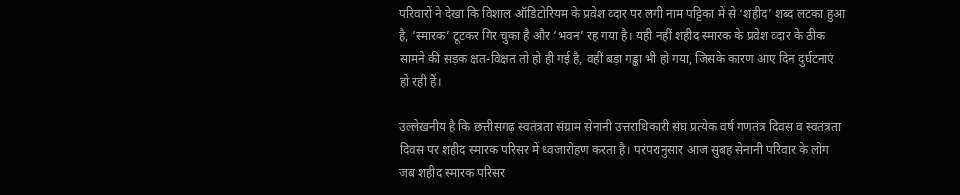परिवारों ने देखा कि विशाल ऑडिटोरियम के प्रवेश व्दार पर लगी नाम पट्टिका में से ‘शहीद’ शब्द लटका हुआ है, ‘स्मारक’ टूटकर गिर चुका है और ‘भवन’ रह गया है। यही नहीं शहीद स्मारक के प्रवेश व्दार के ठीक सामने की सड़क क्षत-विक्षत तो हो ही गई है, वहीं बड़ा गड्ढा भी हो गया, जिसके कारण आए दिन दुर्घटनाएं हो रही हैं।

उल्लेखनीय है कि छत्तीसगढ़ स्वतंत्रता संग्राम सेनानी उत्तराधिकारी संघ प्रत्येक वर्ष गणतंत्र दिवस व स्वतंत्रता दिवस पर शहीद स्मारक परिसर में ध्वजारोहण करता है। परंपरानुसार आज सुबह सेनानी परिवार के लोग जब शहीद स्मारक परिसर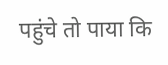पहुंचे तो पाया कि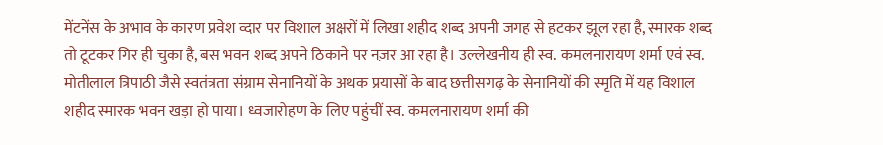मेंटनेंस के अभाव के कारण प्रवेश व्दार पर विशाल अक्षरों में लिखा शहीद शब्द अपनी जगह से हटकर झूल रहा है, स्मारक शब्द तो टूटकर गिर ही चुका है, बस भवन शब्द अपने ठिकाने पर नज़र आ रहा है। उल्लेखनीय ही स्व. कमलनारायण शर्मा एवं स्व. मोतीलाल त्रिपाठी जैसे स्वतंत्रता संग्राम सेनानियों के अथक प्रयासों के बाद छत्तीसगढ़ के सेनानियों की स्मृति में यह विशाल शहीद स्मारक भवन खड़ा हो पाया। ध्वजारोहण के लिए पहुंचीं स्व. कमलनारायण शर्मा की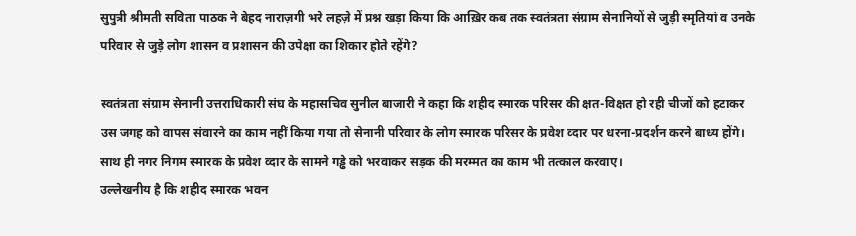सुपुत्री श्रीमती सविता पाठक ने बेहद नाराज़गी भरे लहज़े में प्रश्न खड़ा किया कि आख़िर कब तक स्वतंत्रता संग्राम सेनानियों से जुड़ी स्मृतियां व उनके परिवार से जुड़े लोग शासन व प्रशासन की उपेक्षा का शिकार होते रहेंगे?

स्वतंत्रता संग्राम सेनानी उत्तराधिकारी संघ के महासचिव सुनील बाजारी ने कहा कि शहीद स्मारक परिसर की क्षत-विक्षत हो रही चीजों को हटाकर उस जगह को वापस संवारने का काम नहीं किया गया तो सेनानी परिवार के लोग स्मारक परिसर के प्रवेश व्दार पर धरना-प्रदर्शन करने बाध्य होंगे। साथ ही नगर निगम स्मारक के प्रवेश व्दार के सामने गड्ढे को भरवाकर सड़क की मरम्मत का काम भी तत्काल करवाए।
उल्लेखनीय है कि शहीद स्मारक भवन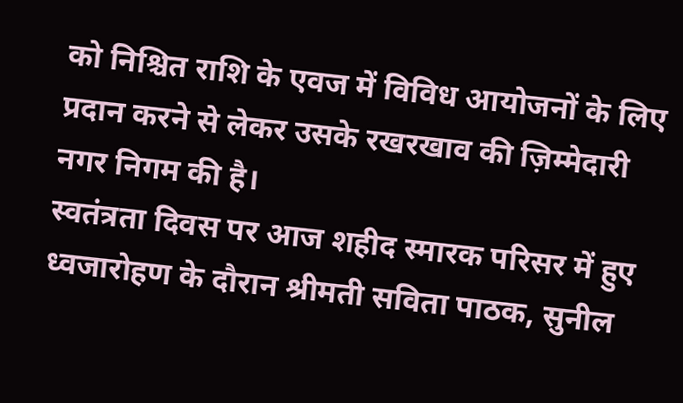को निश्चित राशि के एवज में विविध आयोजनों के लिए प्रदान करने से लेकर उसके रखरखाव की ज़िम्मेदारी नगर निगम की है।
स्वतंत्रता दिवस पर आज शहीद स्मारक परिसर में हुए ध्वजारोहण के दौरान श्रीमती सविता पाठक, सुनील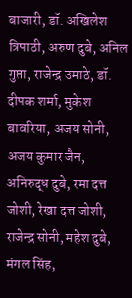बाजारी, डॉ. अखिलेश त्रिपाठी, अरुण दुबे, अनिल गुप्ता, राजेन्द्र उमाठे, डॉ. दीपक शर्मा, मुकेश बावरिया, अजय सोनी, अजय कुमार जैन, अनिरुद्ध दुबे, रमा दत्त जोशी, रेखा दत्त जोशी, राजेन्द्र सोनी, महेश दुबे, मंगल सिंह,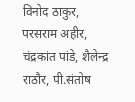विनोद ठाकुर, परसराम अहीर, चंद्रकांत पांडे, शैलेन्द्र राठौर, पी.संतोष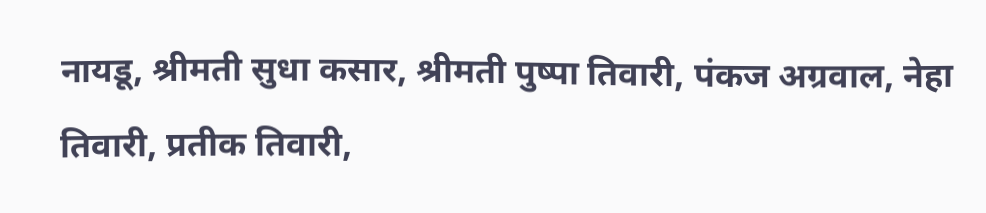नायडू, श्रीमती सुधा कसार, श्रीमती पुष्पा तिवारी, पंकज अग्रवाल, नेहा तिवारी, प्रतीक तिवारी,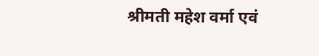श्रीमती महेश वर्मा एवं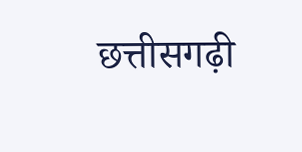छत्तीसगढ़ी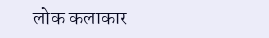लोक कलाकार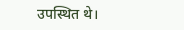उपस्थित थे।